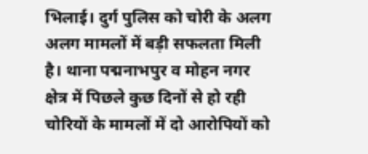भिलाई। दुर्ग पुलिस को चोरी के अलग अलग मामलों में बड़ी सफलता मिली है। थाना पद्मनाभपुर व मोहन नगर क्षेत्र में पिछले कुछ दिनों से हो रही चोरियों के मामलों में दो आरोपियों को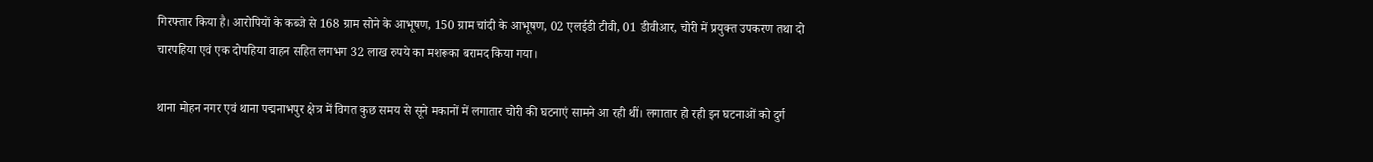गिरफ्तार किया है। आरोपियों के कब्जे से 168 ग्राम सोने के आभूषण, 150 ग्राम चांदी के आभूषण, 02 एलईडी टीवी, 01 डीवीआर, चोरी में प्रयुक्त उपकरण तथा दो चारपहिया एवं एक दोपहिया वाहन सहित लगभग 32 लाख रुपये का मशरूका बरामद किया गया।

थाना मोहन नगर एवं थाना पद्मनाभपुर क्षेत्र में विगत कुछ समय से सूने मकानों में लगातार चोरी की घटनाएं सामने आ रही थीं। लगातार हो रही इन घटनाओं को दुर्ग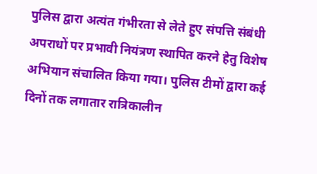पुलिस द्वारा अत्यंत गंभीरता से लेते हुए संपत्ति संबंधी अपराधों पर प्रभावी नियंत्रण स्थापित करने हेतु विशेष अभियान संचालित किया गया। पुलिस टीमों द्वारा कई दिनों तक लगातार रात्रिकालीन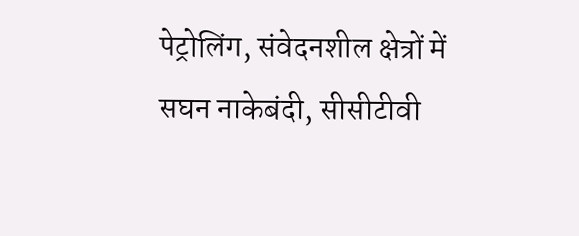पेट्रोलिंग, संवेदनशील क्षेत्रों में सघन नाकेबंदी, सीसीटीवी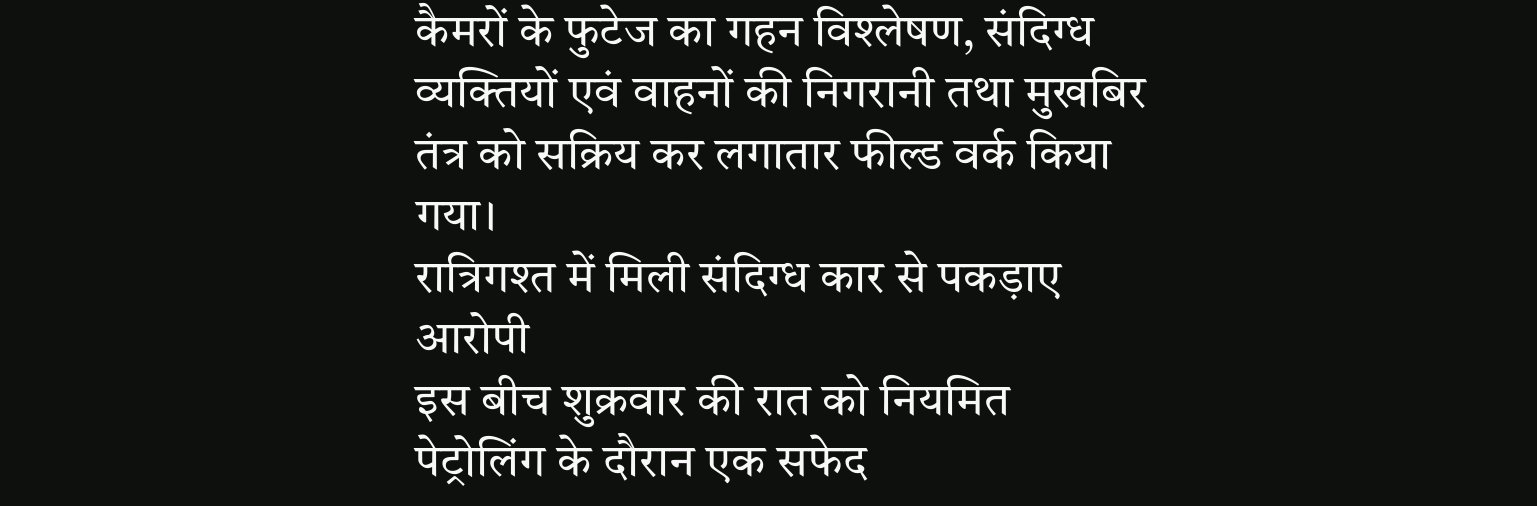कैमरों के फुटेज का गहन विश्लेषण, संदिग्ध व्यक्तियों एवं वाहनों की निगरानी तथा मुखबिर तंत्र को सक्रिय कर लगातार फील्ड वर्क किया गया।
रात्रिगश्त में मिली संदिग्ध कार से पकड़ाए आरोपी
इस बीच शुक्रवार की रात को नियमित पेट्रोलिंग के दौरान एक सफेद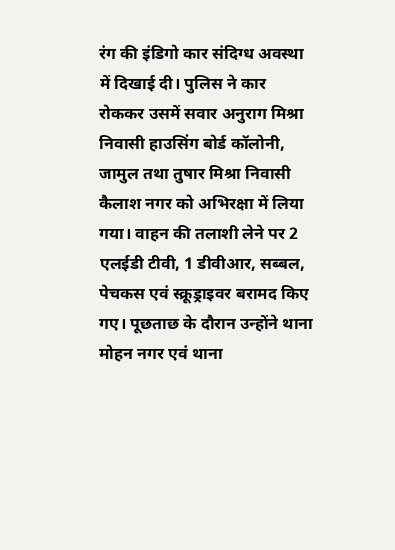रंग की इंडिगो कार संदिग्ध अवस्था में दिखाई दी। पुलिस ने कार रोककर उसमें सवार अनुराग मिश्रा निवासी हाउसिंग बोर्ड कॉलोनी, जामुल तथा तुषार मिश्रा निवासी कैलाश नगर को अभिरक्षा में लिया गया। वाहन की तलाशी लेने पर 2 एलईडी टीवी, 1 डीवीआर, सब्बल, पेचकस एवं स्क्रूड्राइवर बरामद किए गए। पूछताछ के दौरान उन्होंने थाना मोहन नगर एवं थाना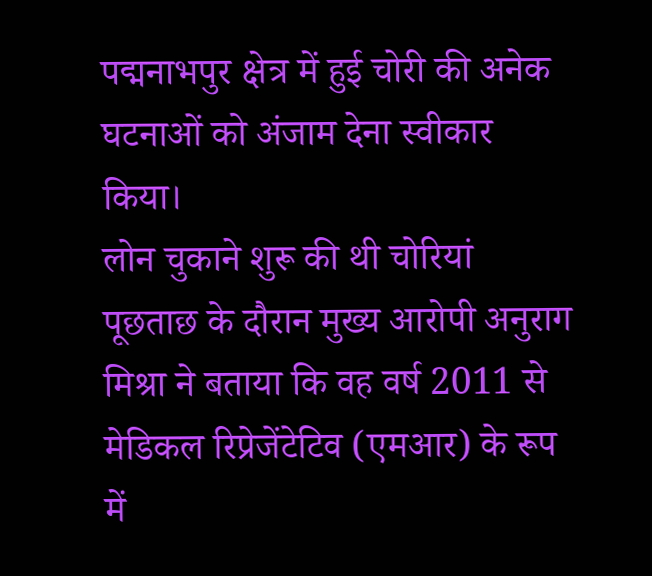पद्मनाभपुर क्षेत्र में हुई चोरी की अनेक घटनाओं को अंजाम देना स्वीकार किया।
लोन चुकाने शुरू की थी चोरियां
पूछताछ के दौरान मुख्य आरोपी अनुराग मिश्रा ने बताया कि वह वर्ष 2011 से मेडिकल रिप्रेजेंटेटिव (एमआर) के रूप में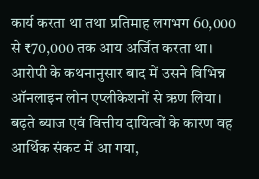कार्य करता था तथा प्रतिमाह लगभग 60,000 से ₹70,000 तक आय अर्जित करता था। आरोपी के कथनानुसार बाद में उसने विभिन्न ऑनलाइन लोन एप्लीकेशनों से ऋण लिया। बढ़ते ब्याज एवं वित्तीय दायित्वों के कारण वह आर्थिक संकट में आ गया,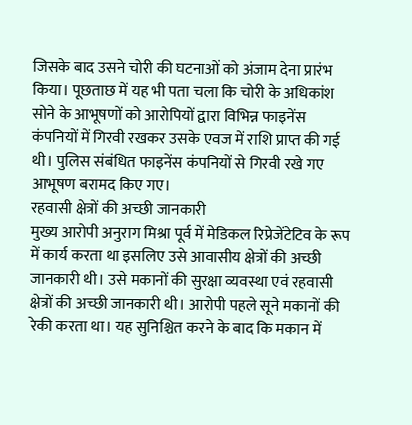जिसके बाद उसने चोरी की घटनाओं को अंजाम देना प्रारंभ किया। पूछताछ में यह भी पता चला कि चोरी के अधिकांश सोने के आभूषणों को आरोपियों द्वारा विभिन्न फाइनेंस कंपनियों में गिरवी रखकर उसके एवज में राशि प्राप्त की गई थी। पुलिस संबंधित फाइनेंस कंपनियों से गिरवी रखे गए आभूषण बरामद किए गए।
रहवासी क्षेत्रों की अच्छी जानकारी
मुख्य आरोपी अनुराग मिश्रा पूर्व में मेडिकल रिप्रेजेंटेटिव के रूप में कार्य करता था इसलिए उसे आवासीय क्षेत्रों की अच्छी जानकारी थी। उसे मकानों की सुरक्षा व्यवस्था एवं रहवासी क्षेत्रों की अच्छी जानकारी थी। आरोपी पहले सूने मकानों की रेकी करता था। यह सुनिश्चित करने के बाद कि मकान में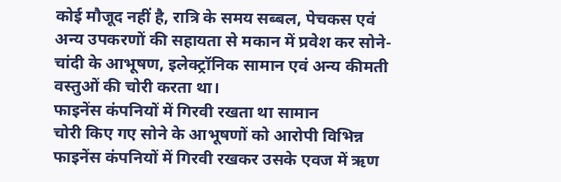कोई मौजूद नहीं है, रात्रि के समय सब्बल, पेचकस एवं अन्य उपकरणों की सहायता से मकान में प्रवेश कर सोने-चांदी के आभूषण, इलेक्ट्रॉनिक सामान एवं अन्य कीमती वस्तुओं की चोरी करता था।
फाइनेंस कंपनियों में गिरवी रखता था सामान
चोरी किए गए सोने के आभूषणों को आरोपी विभिन्न फाइनेंस कंपनियों में गिरवी रखकर उसके एवज में ऋण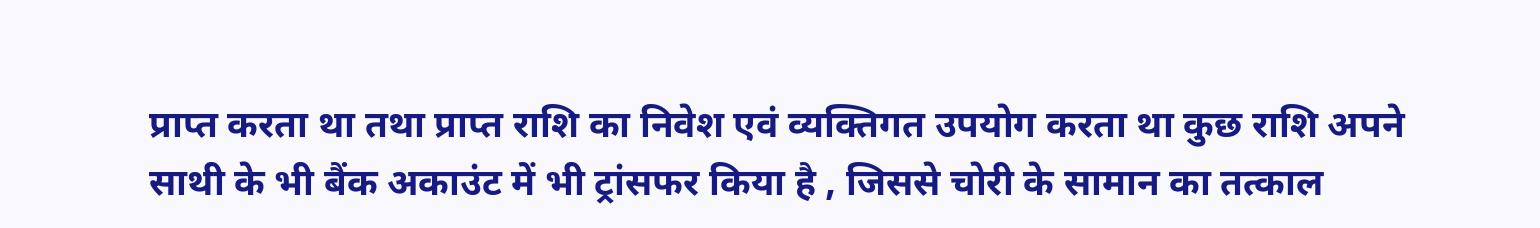प्राप्त करता था तथा प्राप्त राशि का निवेश एवं व्यक्तिगत उपयोग करता था कुछ राशि अपने साथी के भी बैंक अकाउंट में भी ट्रांसफर किया है , जिससे चोरी के सामान का तत्काल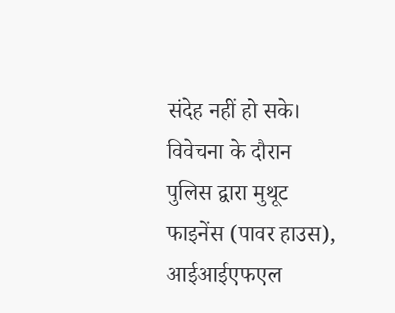संदेह नहीं हो सके। विवेचना के दौरान पुलिस द्वारा मुथूट फाइनेंस (पावर हाउस), आईआईएफएल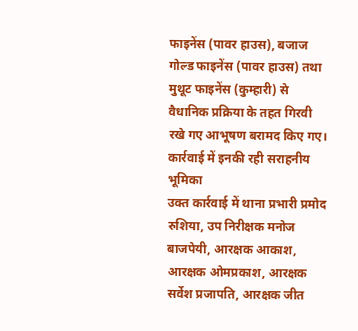फाइनेंस (पावर हाउस), बजाज गोल्ड फाइनेंस (पावर हाउस) तथा मुथूट फाइनेंस (कुम्हारी) से वैधानिक प्रक्रिया के तहत गिरवी रखे गए आभूषण बरामद किए गए।
कार्रवाई में इनकी रही सराहनीय भूमिका
उक्त कार्रवाई में थाना प्रभारी प्रमोद रुशिया, उप निरीक्षक मनोज बाजपेयी, आरक्षक आकाश, आरक्षक ओमप्रकाश, आरक्षक सर्वेश प्रजापति, आरक्षक जीत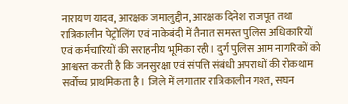नारायण यादव, आरक्षक जमालुद्दीन, आरक्षक दिनेश राजपूत तथा रात्रिकालीन पेट्रोलिंग एवं नाकेबंदी में तैनात समस्त पुलिस अधिकारियों एवं कर्मचारियों की सराहनीय भूमिका रही। दुर्ग पुलिस आम नागरिकों को आश्वस्त करती है कि जनसुरक्षा एवं संपत्ति संबंधी अपराधों की रोकथाम सर्वोच्च प्राथमिकता है। जिले में लगातार रात्रिकालीन गश्त, सघन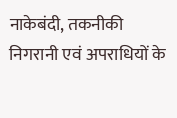नाकेबंदी, तकनीकी निगरानी एवं अपराधियों के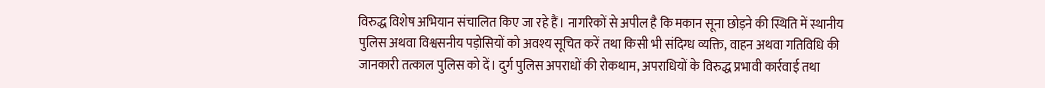विरुद्ध विशेष अभियान संचालित किए जा रहे हैं। नागरिकों से अपील है कि मकान सूना छोड़ने की स्थिति में स्थानीय पुलिस अथवा विश्वसनीय पड़ोसियों को अवश्य सूचित करें तथा किसी भी संदिग्ध व्यक्ति, वाहन अथवा गतिविधि की जानकारी तत्काल पुलिस को दें। दुर्ग पुलिस अपराधों की रोकथाम, अपराधियों के विरुद्ध प्रभावी कार्रवाई तथा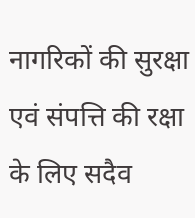नागरिकों की सुरक्षा एवं संपत्ति की रक्षा के लिए सदैव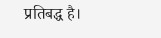प्रतिबद्ध है।